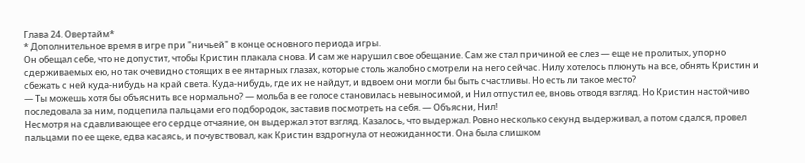Глава 24. Овертайм*
* Дополнительное время в игре при "ничьей" в конце основного периода игры.
Он обещал себе, что не допустит, чтобы Кристин плакала снова. И сам же нарушил свое обещание. Сам же стал причиной ее слез — еще не пролитых, упорно сдерживаемых ею, но так очевидно стоящих в ее янтарных глазах, которые столь жалобно смотрели на него сейчас. Нилу хотелось плюнуть на все, обнять Кристин и сбежать с ней куда-нибудь на край света. Куда-нибудь, где их не найдут, и вдвоем они могли бы быть счастливы. Но есть ли такое место?
— Ты можешь хотя бы объяснить все нормально? — мольба в ее голосе становилась невыносимой, и Нил отпустил ее, вновь отводя взгляд. Но Кристин настойчиво последовала за ним, подцепила пальцами его подбородок, заставив посмотреть на себя. — Объясни, Нил!
Несмотря на сдавливающее его сердце отчаяние, он выдержал этот взгляд. Казалось, что выдержал. Ровно несколько секунд выдерживал, а потом сдался, провел пальцами по ее щеке, едва касаясь, и почувствовал, как Кристин вздрогнула от неожиданности. Она была слишком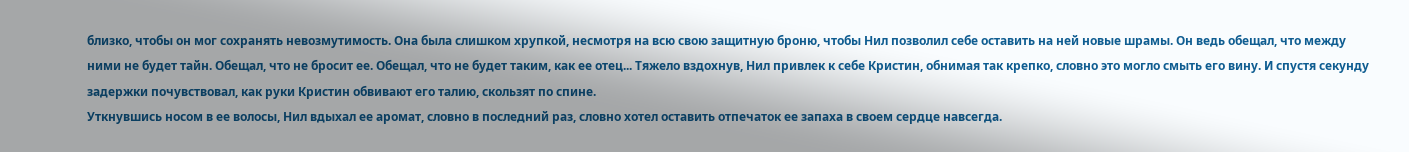близко, чтобы он мог сохранять невозмутимость. Она была слишком хрупкой, несмотря на всю свою защитную броню, чтобы Нил позволил себе оставить на ней новые шрамы. Он ведь обещал, что между ними не будет тайн. Обещал, что не бросит ее. Обещал, что не будет таким, как ее отец... Тяжело вздохнув, Нил привлек к себе Кристин, обнимая так крепко, словно это могло смыть его вину. И спустя секунду задержки почувствовал, как руки Кристин обвивают его талию, скользят по спине.
Уткнувшись носом в ее волосы, Нил вдыхал ее аромат, словно в последний раз, словно хотел оставить отпечаток ее запаха в своем сердце навсегда.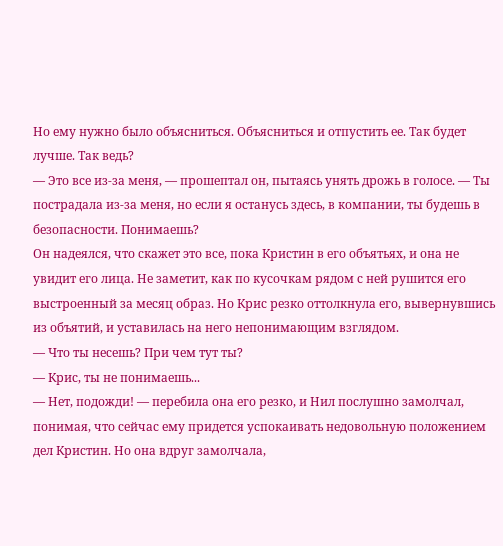Но ему нужно было объясниться. Объясниться и отпустить ее. Так будет лучше. Так ведь?
— Это все из-за меня, — прошептал он, пытаясь унять дрожь в голосе. — Ты пострадала из-за меня, но если я останусь здесь, в компании, ты будешь в безопасности. Понимаешь?
Он надеялся, что скажет это все, пока Кристин в его объятьях, и она не увидит его лица. Не заметит, как по кусочкам рядом с ней рушится его выстроенный за месяц образ. Но Крис резко оттолкнула его, вывернувшись из объятий, и уставилась на него непонимающим взглядом.
— Что ты несешь? При чем тут ты?
— Крис, ты не понимаешь...
— Нет, подожди! — перебила она его резко, и Нил послушно замолчал, понимая, что сейчас ему придется успокаивать недовольную положением дел Кристин. Но она вдруг замолчала,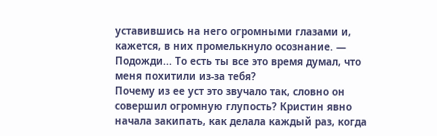уставившись на него огромными глазами и, кажется, в них промелькнуло осознание. — Подожди... То есть ты все это время думал, что меня похитили из-за тебя?
Почему из ее уст это звучало так, словно он совершил огромную глупость? Кристин явно начала закипать, как делала каждый раз, когда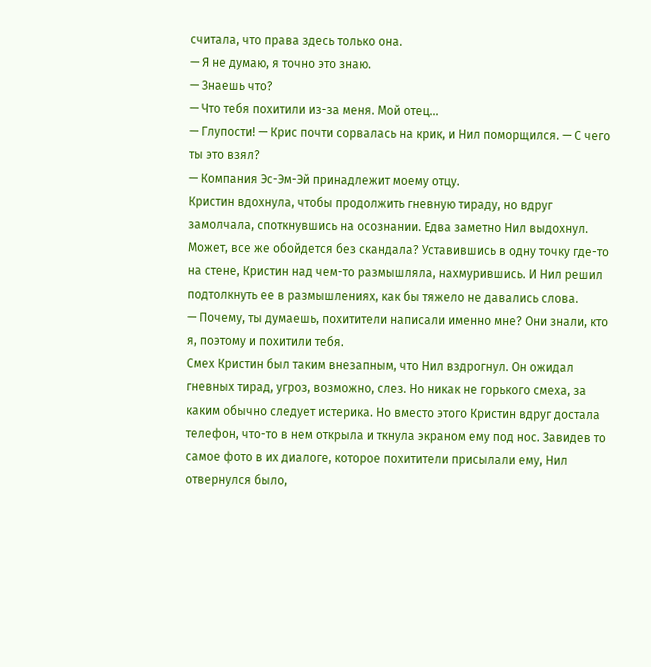считала, что права здесь только она.
— Я не думаю, я точно это знаю.
— Знаешь что?
— Что тебя похитили из-за меня. Мой отец...
— Глупости! — Крис почти сорвалась на крик, и Нил поморщился. — С чего ты это взял?
— Компания Эс-Эм-Эй принадлежит моему отцу.
Кристин вдохнула, чтобы продолжить гневную тираду, но вдруг замолчала, споткнувшись на осознании. Едва заметно Нил выдохнул. Может, все же обойдется без скандала? Уставившись в одну точку где-то на стене, Кристин над чем-то размышляла, нахмурившись. И Нил решил подтолкнуть ее в размышлениях, как бы тяжело не давались слова.
— Почему, ты думаешь, похитители написали именно мне? Они знали, кто я, поэтому и похитили тебя.
Смех Кристин был таким внезапным, что Нил вздрогнул. Он ожидал гневных тирад, угроз, возможно, слез. Но никак не горького смеха, за каким обычно следует истерика. Но вместо этого Кристин вдруг достала телефон, что-то в нем открыла и ткнула экраном ему под нос. Завидев то самое фото в их диалоге, которое похитители присылали ему, Нил отвернулся было,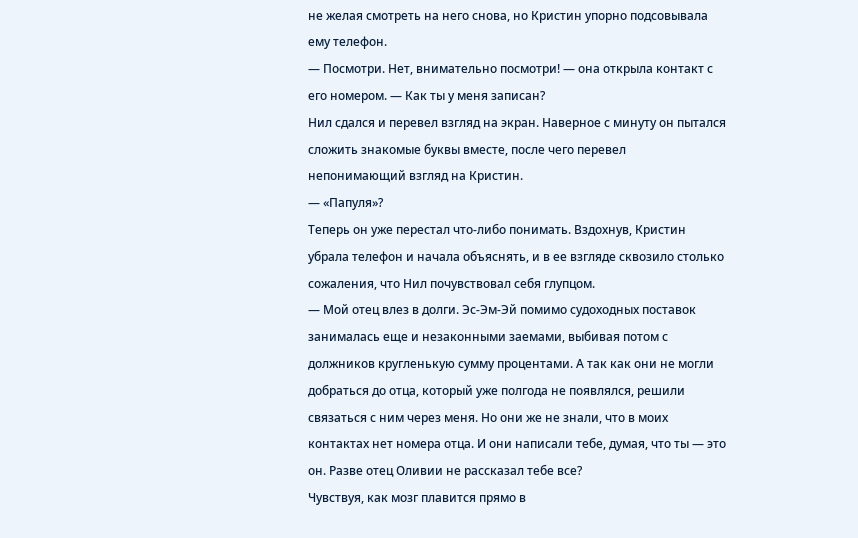не желая смотреть на него снова, но Кристин упорно подсовывала ему телефон.
— Посмотри. Нет, внимательно посмотри! — она открыла контакт с его номером. — Как ты у меня записан?
Нил сдался и перевел взгляд на экран. Наверное с минуту он пытался сложить знакомые буквы вместе, после чего перевел непонимающий взгляд на Кристин.
— «Папуля»?
Теперь он уже перестал что-либо понимать. Вздохнув, Кристин убрала телефон и начала объяснять, и в ее взгляде сквозило столько сожаления, что Нил почувствовал себя глупцом.
— Мой отец влез в долги. Эс-Эм-Эй помимо судоходных поставок занималась еще и незаконными заемами, выбивая потом с должников кругленькую сумму процентами. А так как они не могли добраться до отца, который уже полгода не появлялся, решили связаться с ним через меня. Но они же не знали, что в моих контактах нет номера отца. И они написали тебе, думая, что ты — это он. Разве отец Оливии не рассказал тебе все?
Чувствуя, как мозг плавится прямо в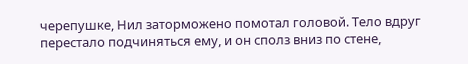черепушке, Нил заторможено помотал головой. Тело вдруг перестало подчиняться ему, и он сполз вниз по стене,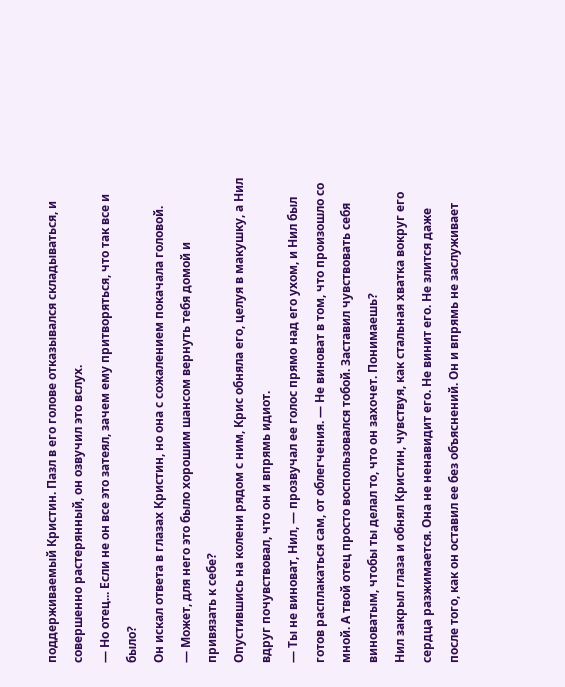поддерживаемый Кристин. Пазл в его голове отказывался складываться, и совершенно растерянный, он озвучил это вслух.
— Но отец... Если не он все это затеял, зачем ему притворяться, что так все и было?
Он искал ответа в глазах Кристин, но она с сожалением покачала головой.
— Может, для него это было хорошим шансом вернуть тебя домой и привязать к себе?
Опустившись на колени рядом с ним, Крис обняла его, целуя в макушку, а Нил вдруг почувствовал, что он и впрямь идиот.
— Ты не виноват, Нил, — прозвучал ее голос прямо над его ухом, и Нил был готов расплакаться сам, от облегчения. — Не виноват в том, что произошло со мной. А твой отец просто воспользовался тобой. Заставил чувствовать себя виноватым, чтобы ты делал то, что он захочет. Понимаешь?
Нил закрыл глаза и обнял Кристин, чувствуя, как стальная хватка вокруг его сердца разжимается. Она не ненавидит его. Не винит его. Не злится даже после того, как он оставил ее без объяснений. Он и впрямь не заслуживает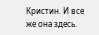Кристин. И все же она здесь.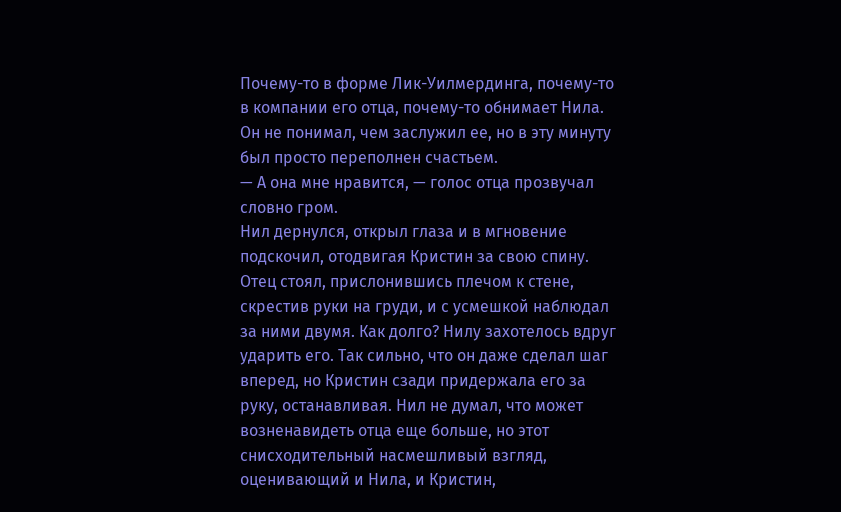Почему-то в форме Лик-Уилмердинга, почему-то в компании его отца, почему-то обнимает Нила. Он не понимал, чем заслужил ее, но в эту минуту был просто переполнен счастьем.
— А она мне нравится, — голос отца прозвучал словно гром.
Нил дернулся, открыл глаза и в мгновение подскочил, отодвигая Кристин за свою спину. Отец стоял, прислонившись плечом к стене, скрестив руки на груди, и с усмешкой наблюдал за ними двумя. Как долго? Нилу захотелось вдруг ударить его. Так сильно, что он даже сделал шаг вперед, но Кристин сзади придержала его за руку, останавливая. Нил не думал, что может возненавидеть отца еще больше, но этот снисходительный насмешливый взгляд, оценивающий и Нила, и Кристин,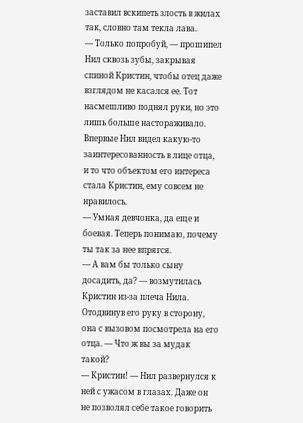заставил вскипеть злость в жилах так, словно там текла лава.
— Только попробуй, — прошипел Нил сквозь зубы, закрывая спиной Кристин, чтобы отец даже взглядом не касался ее. Тот насмешливо поднял руки, но это лишь больше настораживало. Впервые Нил видел какую-то заинтересованность в лице отца, и то что объектом его интереса стала Кристин, ему совсем не нравилось.
— Умная девчонка, да еще и боевая. Теперь понимаю, почему ты так за нее впрягся.
— А вам бы только сыну досадить, да? — возмутилась Кристин из-за плеча Нила. Отодвинув его руку в сторону, она с вызовом посмотрела на его отца. — Что ж вы за мудак такой?
— Кристин! — Нил развернулся к ней с ужасом в глазах. Даже он не позволял себе такое говорить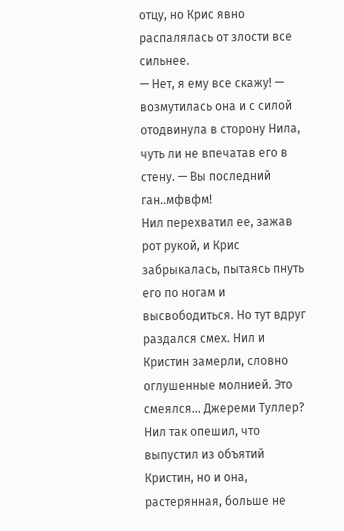отцу, но Крис явно распалялась от злости все сильнее.
— Нет, я ему все скажу! — возмутилась она и с силой отодвинула в сторону Нила, чуть ли не впечатав его в стену. — Вы последний ган..мфвфм!
Нил перехватил ее, зажав рот рукой, и Крис забрыкалась, пытаясь пнуть его по ногам и высвободиться. Но тут вдруг раздался смех. Нил и Кристин замерли, словно оглушенные молнией. Это смеялся... Джереми Туллер? Нил так опешил, что выпустил из объятий Кристин, но и она, растерянная, больше не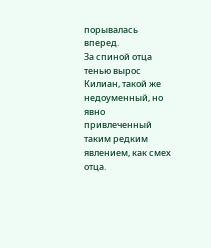порывалась вперед.
За спиной отца тенью вырос Килиан, такой же недоуменный, но явно привлеченный таким редким явлением, как смех отца.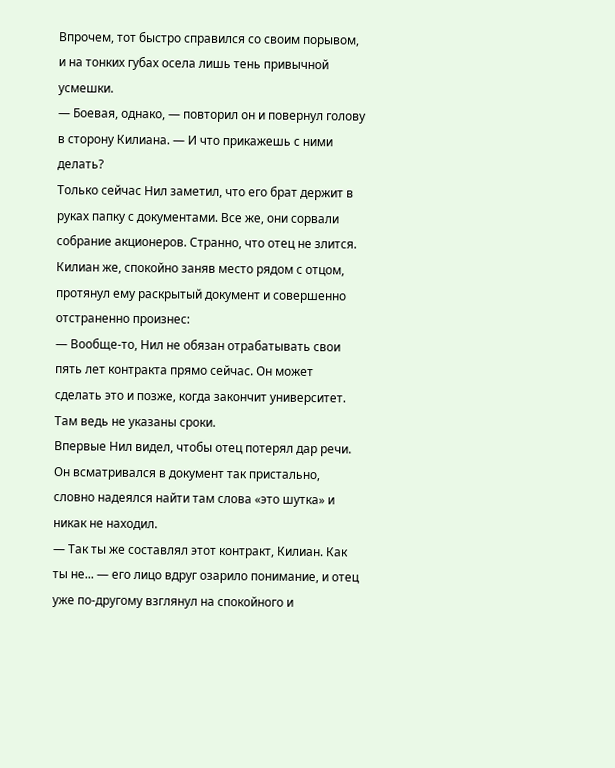Впрочем, тот быстро справился со своим порывом, и на тонких губах осела лишь тень привычной усмешки.
— Боевая, однако, — повторил он и повернул голову в сторону Килиана. — И что прикажешь с ними делать?
Только сейчас Нил заметил, что его брат держит в руках папку с документами. Все же, они сорвали собрание акционеров. Странно, что отец не злится. Килиан же, спокойно заняв место рядом с отцом, протянул ему раскрытый документ и совершенно отстраненно произнес:
— Вообще-то, Нил не обязан отрабатывать свои пять лет контракта прямо сейчас. Он может сделать это и позже, когда закончит университет. Там ведь не указаны сроки.
Впервые Нил видел, чтобы отец потерял дар речи. Он всматривался в документ так пристально, словно надеялся найти там слова «это шутка» и никак не находил.
— Так ты же составлял этот контракт, Килиан. Как ты не... — его лицо вдруг озарило понимание, и отец уже по-другому взглянул на спокойного и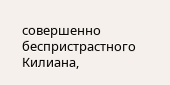совершенно беспристрастного Килиана,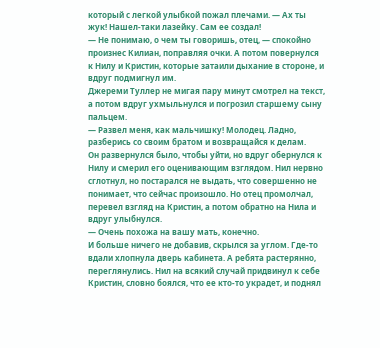который с легкой улыбкой пожал плечами. — Ах ты жук! Нашел-таки лазейку. Сам ее создал!
— Не понимаю, о чем ты говоришь, отец, — спокойно произнес Килиан, поправляя очки. А потом повернулся к Нилу и Кристин, которые затаили дыхание в стороне, и вдруг подмигнул им.
Джереми Туллер не мигая пару минут смотрел на текст, а потом вдруг ухмыльнулся и погрозил старшему сыну пальцем.
— Развел меня, как мальчишку! Молодец. Ладно, разберись со своим братом и возвращайся к делам.
Он развернулся было, чтобы уйти, но вдруг обернулся к Нилу и смерил его оценивающим взглядом. Нил нервно сглотнул, но постарался не выдать, что совершенно не понимает, что сейчас произошло. Но отец промолчал, перевел взгляд на Кристин, а потом обратно на Нила и вдруг улыбнулся.
— Очень похожа на вашу мать, конечно.
И больше ничего не добавив, скрылся за углом. Где-то вдали хлопнула дверь кабинета. А ребята растерянно, переглянулись. Нил на всякий случай придвинул к себе Кристин, словно боялся, что ее кто-то украдет, и поднял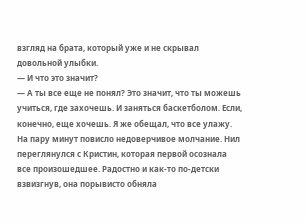взгляд на брата, который уже и не скрывал довольной улыбки.
— И что это значит?
— А ты все еще не понял? Это значит, что ты можешь учиться, где захочешь. И заняться баскетболом. Если, конечно, еще хочешь. Я же обещал, что все улажу.
На пару минут повисло недоверчивое молчание. Нил переглянулся с Кристин, которая первой осознала все произошедшее. Радостно и как-то по-детски взвизгнув, она порывисто обняла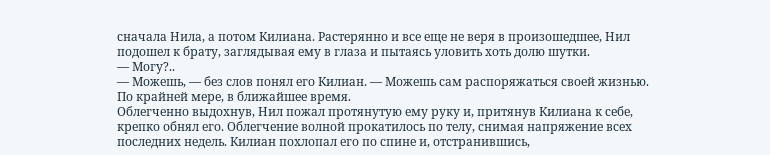сначала Нила, а потом Килиана. Растерянно и все еще не веря в произошедшее, Нил подошел к брату, заглядывая ему в глаза и пытаясь уловить хоть долю шутки.
— Могу?..
— Можешь, — без слов понял его Килиан. — Можешь сам распоряжаться своей жизнью. По крайней мере, в ближайшее время.
Облегченно выдохнув, Нил пожал протянутую ему руку и, притянув Килиана к себе, крепко обнял его. Облегчение волной прокатилось по телу, снимая напряжение всех последних недель. Килиан похлопал его по спине и, отстранившись,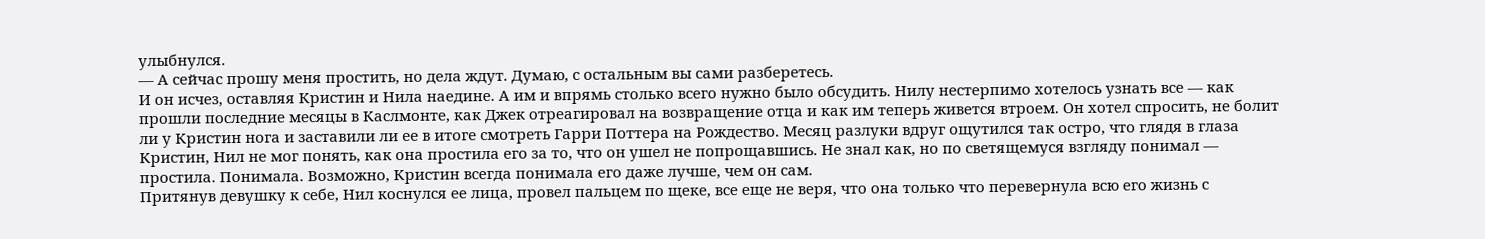улыбнулся.
— А сейчас прошу меня простить, но дела ждут. Думаю, с остальным вы сами разберетесь.
И он исчез, оставляя Кристин и Нила наедине. А им и впрямь столько всего нужно было обсудить. Нилу нестерпимо хотелось узнать все — как прошли последние месяцы в Каслмонте, как Джек отреагировал на возвращение отца и как им теперь живется втроем. Он хотел спросить, не болит ли у Кристин нога и заставили ли ее в итоге смотреть Гарри Поттера на Рождество. Месяц разлуки вдруг ощутился так остро, что глядя в глаза Кристин, Нил не мог понять, как она простила его за то, что он ушел не попрощавшись. Не знал как, но по светящемуся взгляду понимал — простила. Понимала. Возможно, Кристин всегда понимала его даже лучше, чем он сам.
Притянув девушку к себе, Нил коснулся ее лица, провел пальцем по щеке, все еще не веря, что она только что перевернула всю его жизнь с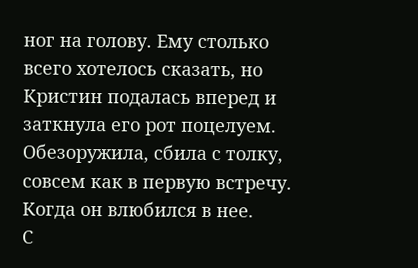ног на голову. Ему столько всего хотелось сказать, но Кристин подалась вперед и заткнула его рот поцелуем.
Обезоружила, сбила с толку, совсем как в первую встречу.
Когда он влюбился в нее.
С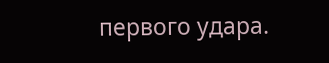первого удара.